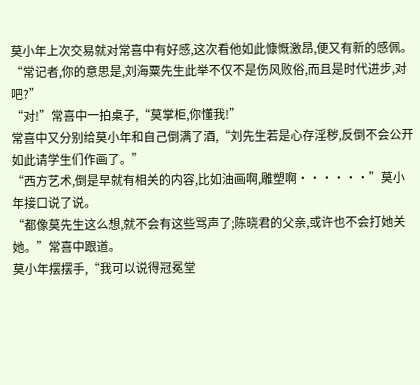莫小年上次交易就对常喜中有好感,这次看他如此慷慨激昂,便又有新的感佩。
“常记者,你的意思是,刘海粟先生此举不仅不是伤风败俗,而且是时代进步,对吧?”
“对!”常喜中一拍桌子,“莫掌柜,你懂我!”
常喜中又分别给莫小年和自己倒满了酒,“刘先生若是心存淫秽,反倒不会公开如此请学生们作画了。”
“西方艺术,倒是早就有相关的内容,比如油画啊,雕塑啊······”莫小年接口说了说。
“都像莫先生这么想,就不会有这些骂声了;陈晓君的父亲,或许也不会打她关她。”常喜中跟道。
莫小年摆摆手,“我可以说得冠冕堂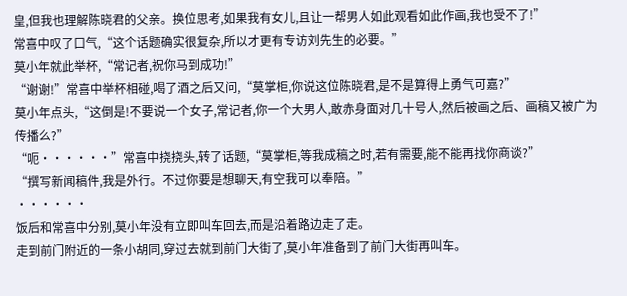皇,但我也理解陈晓君的父亲。换位思考,如果我有女儿,且让一帮男人如此观看如此作画,我也受不了!”
常喜中叹了口气,“这个话题确实很复杂,所以才更有专访刘先生的必要。”
莫小年就此举杯,“常记者,祝你马到成功!”
“谢谢!”常喜中举杯相碰,喝了酒之后又问,“莫掌柜,你说这位陈晓君,是不是算得上勇气可嘉?”
莫小年点头,“这倒是!不要说一个女子,常记者,你一个大男人,敢赤身面对几十号人,然后被画之后、画稿又被广为传播么?”
“呃······”常喜中挠挠头,转了话题,“莫掌柜,等我成稿之时,若有需要,能不能再找你商谈?”
“撰写新闻稿件,我是外行。不过你要是想聊天,有空我可以奉陪。”
······
饭后和常喜中分别,莫小年没有立即叫车回去,而是沿着路边走了走。
走到前门附近的一条小胡同,穿过去就到前门大街了,莫小年准备到了前门大街再叫车。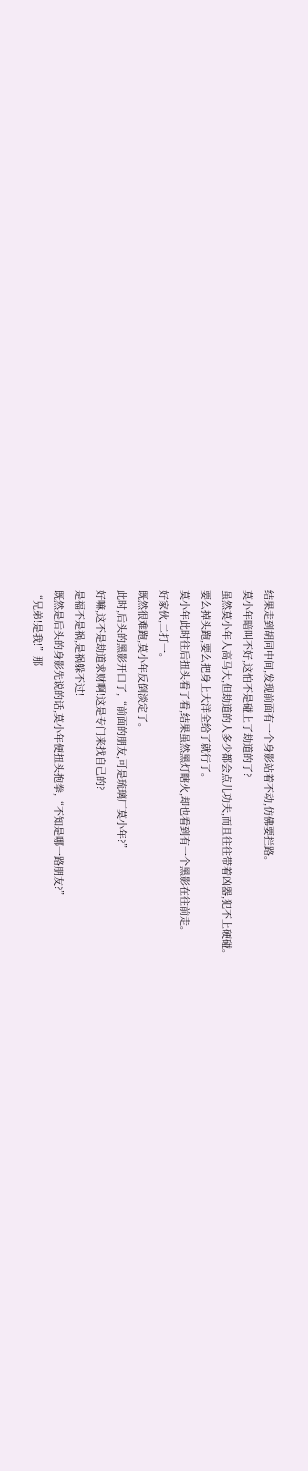结果走到胡同中间,发现前面有一个身影站着不动,仿佛要拦路。
莫小年暗叫不好,这怕不是碰上了劫道的了?
虽然莫小年人高马大,但劫道的人多少都会点儿功夫,而且往往带着凶器,犯不上硬碰。
要么掉头跑,要么把身上大洋全给了就行了。
莫小年此时往后扭头看了看,结果虽然黑灯瞎火,却也看到有一个黑影在往前走。
好家伙,二打一。
既然很难跑,莫小年反倒淡定了。
此时,后头的黑影开口了,“前面的朋友,可是琉璃厂莫小年?”
好嘛,这不是劫道求财啊!这是专门来找自己的?
是福不是祸,是祸躲不过!
既然是后头的身影先说的话,莫小年便扭头抱拳,“不知是哪一路朋友?”
“兄弟!是我!”那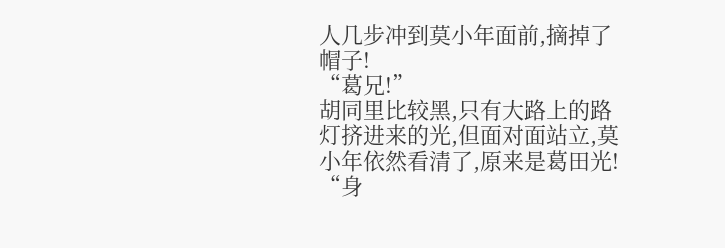人几步冲到莫小年面前,摘掉了帽子!
“葛兄!”
胡同里比较黑,只有大路上的路灯挤进来的光,但面对面站立,莫小年依然看清了,原来是葛田光!
“身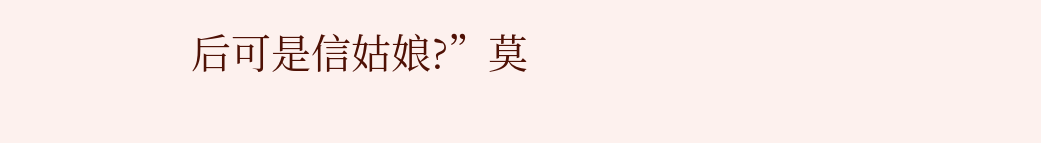后可是信姑娘?”莫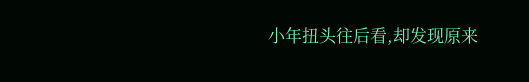小年扭头往后看,却发现原来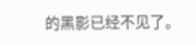的黑影已经不见了。